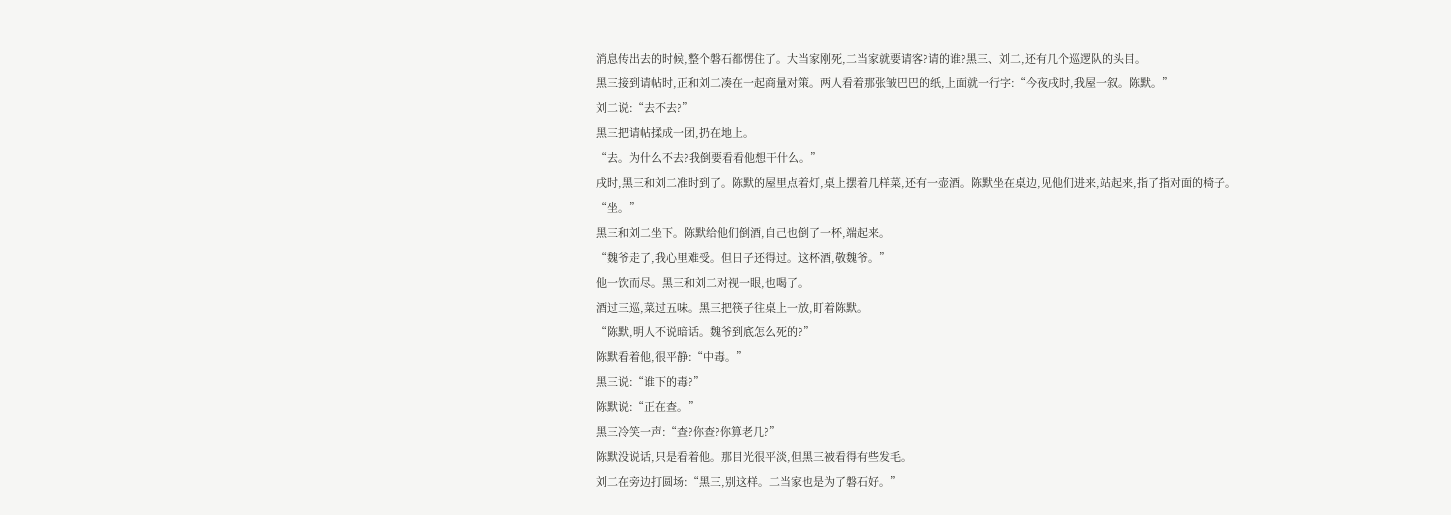消息传出去的时候,整个磐石都愣住了。大当家刚死,二当家就要请客?请的谁?黑三、刘二,还有几个巡逻队的头目。
黑三接到请帖时,正和刘二凑在一起商量对策。两人看着那张皱巴巴的纸,上面就一行字:“今夜戌时,我屋一叙。陈默。”
刘二说:“去不去?”
黑三把请帖揉成一团,扔在地上。
“去。为什么不去?我倒要看看他想干什么。”
戌时,黑三和刘二准时到了。陈默的屋里点着灯,桌上摆着几样菜,还有一壶酒。陈默坐在桌边,见他们进来,站起来,指了指对面的椅子。
“坐。”
黑三和刘二坐下。陈默给他们倒酒,自己也倒了一杯,端起来。
“魏爷走了,我心里难受。但日子还得过。这杯酒,敬魏爷。”
他一饮而尽。黑三和刘二对视一眼,也喝了。
酒过三巡,菜过五味。黑三把筷子往桌上一放,盯着陈默。
“陈默,明人不说暗话。魏爷到底怎么死的?”
陈默看着他,很平静:“中毒。”
黑三说:“谁下的毒?”
陈默说:“正在查。”
黑三冷笑一声:“查?你查?你算老几?”
陈默没说话,只是看着他。那目光很平淡,但黑三被看得有些发毛。
刘二在旁边打圆场:“黑三,别这样。二当家也是为了磐石好。”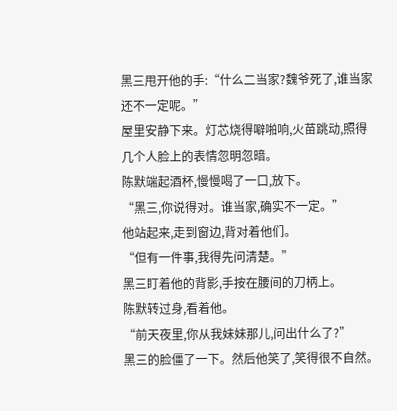黑三甩开他的手:“什么二当家?魏爷死了,谁当家还不一定呢。”
屋里安静下来。灯芯烧得噼啪响,火苗跳动,照得几个人脸上的表情忽明忽暗。
陈默端起酒杯,慢慢喝了一口,放下。
“黑三,你说得对。谁当家,确实不一定。”
他站起来,走到窗边,背对着他们。
“但有一件事,我得先问清楚。”
黑三盯着他的背影,手按在腰间的刀柄上。
陈默转过身,看着他。
“前天夜里,你从我妹妹那儿,问出什么了?”
黑三的脸僵了一下。然后他笑了,笑得很不自然。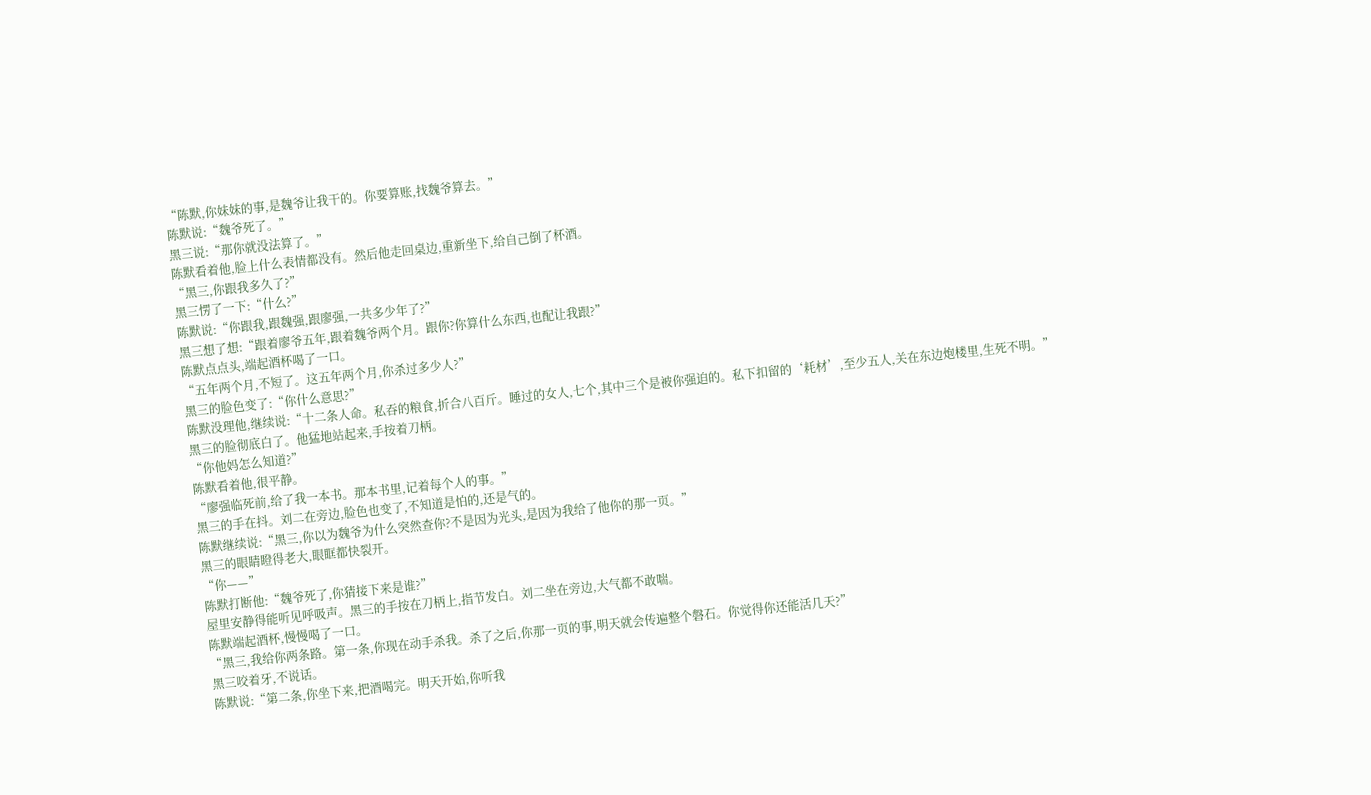“陈默,你妹妹的事,是魏爷让我干的。你要算账,找魏爷算去。”
陈默说:“魏爷死了。”
黑三说:“那你就没法算了。”
陈默看着他,脸上什么表情都没有。然后他走回桌边,重新坐下,给自己倒了杯酒。
“黑三,你跟我多久了?”
黑三愣了一下:“什么?”
陈默说:“你跟我,跟魏强,跟廖强,一共多少年了?”
黑三想了想:“跟着廖爷五年,跟着魏爷两个月。跟你?你算什么东西,也配让我跟?”
陈默点点头,端起酒杯喝了一口。
“五年两个月,不短了。这五年两个月,你杀过多少人?”
黑三的脸色变了:“你什么意思?”
陈默没理他,继续说:“十二条人命。私吞的粮食,折合八百斤。睡过的女人,七个,其中三个是被你强迫的。私下扣留的‘耗材’,至少五人,关在东边炮楼里,生死不明。”
黑三的脸彻底白了。他猛地站起来,手按着刀柄。
“你他妈怎么知道?”
陈默看着他,很平静。
“廖强临死前,给了我一本书。那本书里,记着每个人的事。”
黑三的手在抖。刘二在旁边,脸色也变了,不知道是怕的,还是气的。
陈默继续说:“黑三,你以为魏爷为什么突然查你?不是因为光头,是因为我给了他你的那一页。”
黑三的眼睛瞪得老大,眼眶都快裂开。
“你——”
陈默打断他:“魏爷死了,你猜接下来是谁?”
屋里安静得能听见呼吸声。黑三的手按在刀柄上,指节发白。刘二坐在旁边,大气都不敢喘。
陈默端起酒杯,慢慢喝了一口。
“黑三,我给你两条路。第一条,你现在动手杀我。杀了之后,你那一页的事,明天就会传遍整个磐石。你觉得你还能活几天?”
黑三咬着牙,不说话。
陈默说:“第二条,你坐下来,把酒喝完。明天开始,你听我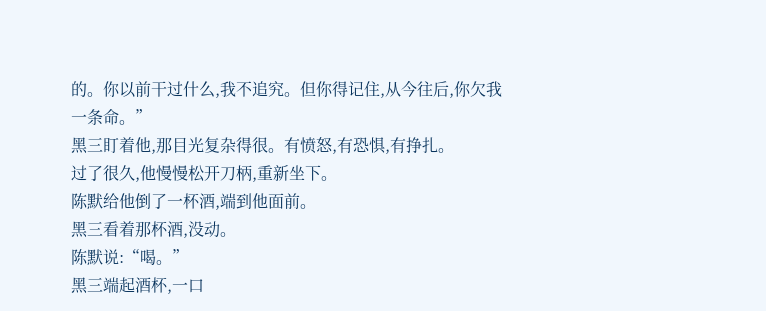的。你以前干过什么,我不追究。但你得记住,从今往后,你欠我一条命。”
黑三盯着他,那目光复杂得很。有愤怒,有恐惧,有挣扎。
过了很久,他慢慢松开刀柄,重新坐下。
陈默给他倒了一杯酒,端到他面前。
黑三看着那杯酒,没动。
陈默说:“喝。”
黑三端起酒杯,一口